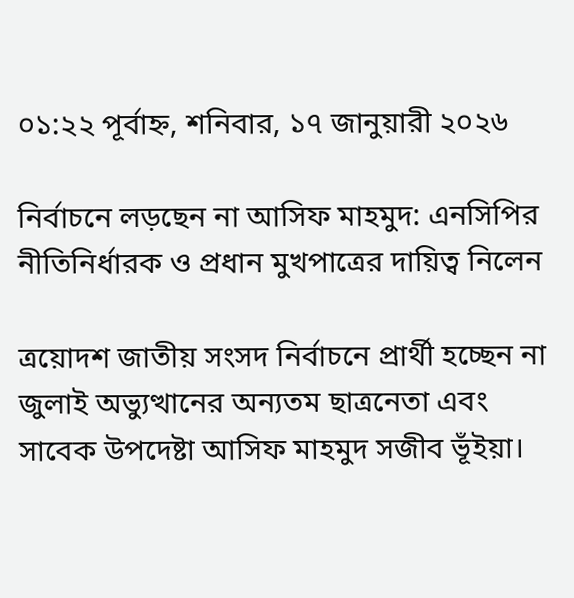০১:২২ পূর্বাহ্ন, শনিবার, ১৭ জানুয়ারী ২০২৬

নির্বাচনে লড়ছেন না আসিফ মাহমুদ: এনসিপির নীতিনির্ধারক ও প্রধান মুখপাত্রের দায়িত্ব নিলেন

ত্রয়োদশ জাতীয় সংসদ নির্বাচনে প্রার্থী হচ্ছেন না জুলাই অভ্যুত্থানের অন্যতম ছাত্রনেতা এবং সাবেক উপদেষ্টা আসিফ মাহমুদ সজীব ভূঁইয়া।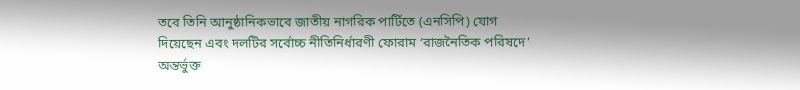তবে তিনি আনুষ্ঠানিকভাবে জাতীয় নাগরিক পার্টিতে (এনসিপি) যোগ দিয়েছেন এবং দলটির সর্বোচ্চ নীতিনির্ধারণী ফোরাম ‘রাজনৈতিক পরিষদে’ অন্তর্ভুক্ত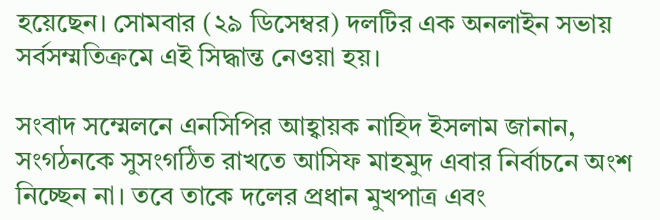হয়েছেন। সোমবার (২৯ ডিসেম্বর) দলটির এক অনলাইন সভায় সর্বসম্মতিক্রমে এই সিদ্ধান্ত নেওয়া হয়।

সংবাদ সম্মেলনে এনসিপির আহ্বায়ক নাহিদ ইসলাম জানান, সংগঠনকে সুসংগঠিত রাখতে আসিফ মাহমুদ এবার নির্বাচনে অংশ নিচ্ছেন না। তবে তাকে দলের প্রধান মুখপাত্র এবং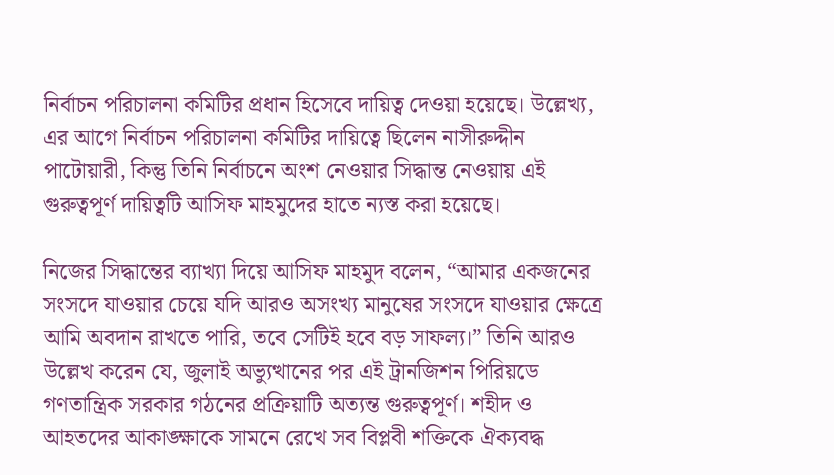নির্বাচন পরিচালনা কমিটির প্রধান হিসেবে দায়িত্ব দেওয়া হয়েছে। উল্লেখ্য, এর আগে নির্বাচন পরিচালনা কমিটির দায়িত্বে ছিলেন নাসীরুদ্দীন পাটোয়ারী, কিন্তু তিনি নির্বাচনে অংশ নেওয়ার সিদ্ধান্ত নেওয়ায় এই গুরুত্বপূর্ণ দায়িত্বটি আসিফ মাহমুদের হাতে ন্যস্ত করা হয়েছে।

নিজের সিদ্ধান্তের ব্যাখ্যা দিয়ে আসিফ মাহমুদ বলেন, “আমার একজনের সংসদে যাওয়ার চেয়ে যদি আরও অসংখ্য মানুষের সংসদে যাওয়ার ক্ষেত্রে আমি অবদান রাখতে পারি, তবে সেটিই হবে বড় সাফল্য।” তিনি আরও উল্লেখ করেন যে, জুলাই অভ্যুত্থানের পর এই ট্রানজিশন পিরিয়ডে গণতান্ত্রিক সরকার গঠনের প্রক্রিয়াটি অত্যন্ত গুরুত্বপূর্ণ। শহীদ ও আহতদের আকাঙ্ক্ষাকে সামনে রেখে সব বিপ্লবী শক্তিকে ঐক্যবদ্ধ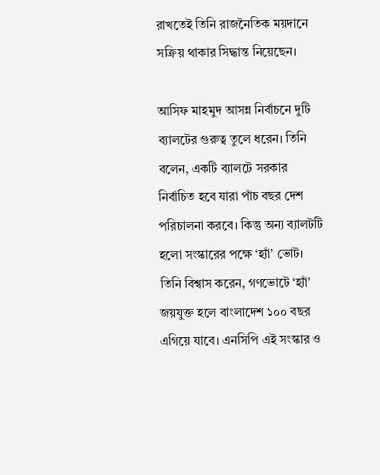রাখতেই তিনি রাজনৈতিক ময়দানে সক্রিয় থাকার সিদ্ধান্ত নিয়েছেন।

আসিফ মাহমুদ আসন্ন নির্বাচনে দুটি ব্যালটের গুরুত্ব তুলে ধরেন। তিনি বলেন, একটি ব্যালটে সরকার নির্বাচিত হবে যারা পাঁচ বছর দেশ পরিচালনা করবে। কিন্তু অন্য ব্যালটটি হলো সংস্কারের পক্ষে ‘হ্যাঁ’ ভোট। তিনি বিশ্বাস করেন, গণভোটে ‘হ্যাঁ’ জয়যুক্ত হলে বাংলাদেশ ১০০ বছর এগিয়ে যাবে। এনসিপি এই সংস্কার ও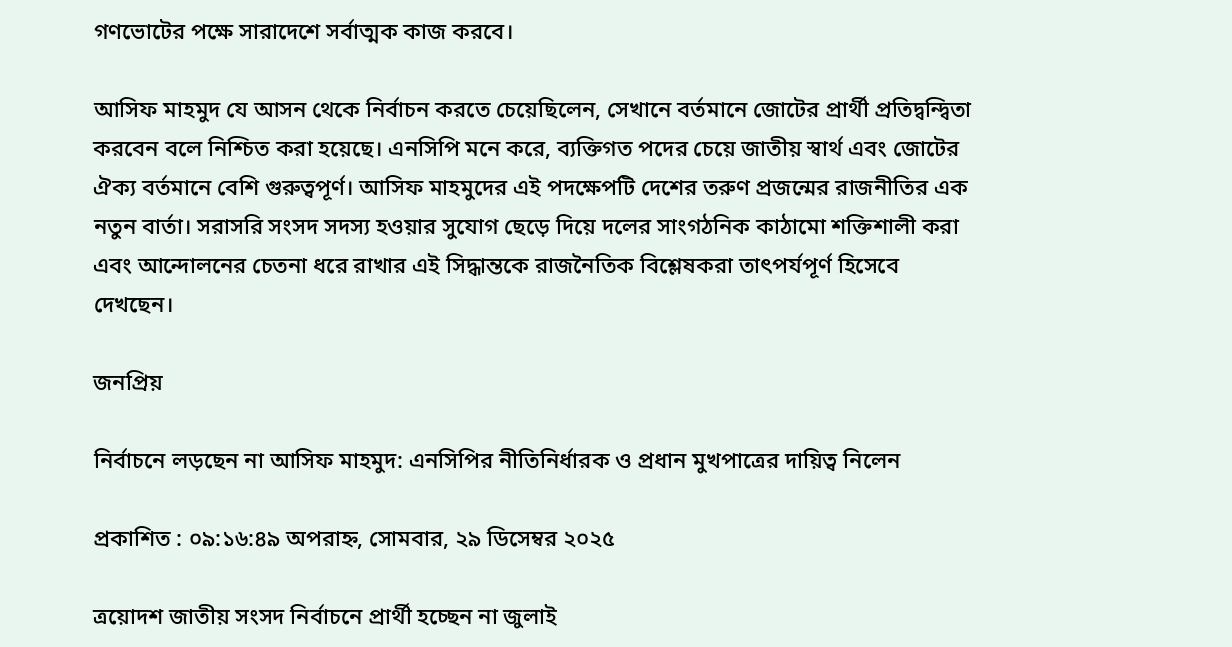গণভোটের পক্ষে সারাদেশে সর্বাত্মক কাজ করবে।

আসিফ মাহমুদ যে আসন থেকে নির্বাচন করতে চেয়েছিলেন, সেখানে বর্তমানে জোটের প্রার্থী প্রতিদ্বন্দ্বিতা করবেন বলে নিশ্চিত করা হয়েছে। এনসিপি মনে করে, ব্যক্তিগত পদের চেয়ে জাতীয় স্বার্থ এবং জোটের ঐক্য বর্তমানে বেশি গুরুত্বপূর্ণ। আসিফ মাহমুদের এই পদক্ষেপটি দেশের তরুণ প্রজন্মের রাজনীতির এক নতুন বার্তা। সরাসরি সংসদ সদস্য হওয়ার সুযোগ ছেড়ে দিয়ে দলের সাংগঠনিক কাঠামো শক্তিশালী করা এবং আন্দোলনের চেতনা ধরে রাখার এই সিদ্ধান্তকে রাজনৈতিক বিশ্লেষকরা তাৎপর্যপূর্ণ হিসেবে দেখছেন।

জনপ্রিয়

নির্বাচনে লড়ছেন না আসিফ মাহমুদ: এনসিপির নীতিনির্ধারক ও প্রধান মুখপাত্রের দায়িত্ব নিলেন

প্রকাশিত : ০৯:১৬:৪৯ অপরাহ্ন, সোমবার, ২৯ ডিসেম্বর ২০২৫

ত্রয়োদশ জাতীয় সংসদ নির্বাচনে প্রার্থী হচ্ছেন না জুলাই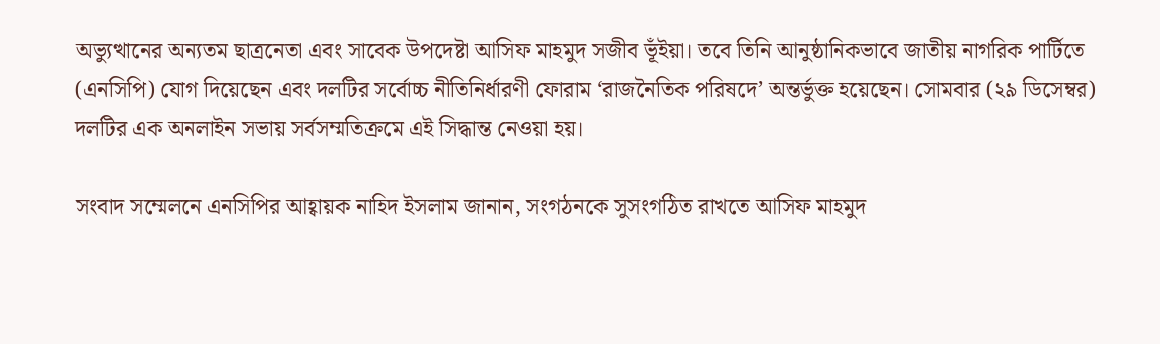অভ্যুত্থানের অন্যতম ছাত্রনেতা এবং সাবেক উপদেষ্টা আসিফ মাহমুদ সজীব ভূঁইয়া। তবে তিনি আনুষ্ঠানিকভাবে জাতীয় নাগরিক পার্টিতে (এনসিপি) যোগ দিয়েছেন এবং দলটির সর্বোচ্চ নীতিনির্ধারণী ফোরাম ‘রাজনৈতিক পরিষদে’ অন্তর্ভুক্ত হয়েছেন। সোমবার (২৯ ডিসেম্বর) দলটির এক অনলাইন সভায় সর্বসম্মতিক্রমে এই সিদ্ধান্ত নেওয়া হয়।

সংবাদ সম্মেলনে এনসিপির আহ্বায়ক নাহিদ ইসলাম জানান, সংগঠনকে সুসংগঠিত রাখতে আসিফ মাহমুদ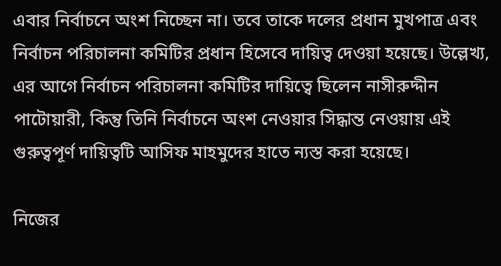এবার নির্বাচনে অংশ নিচ্ছেন না। তবে তাকে দলের প্রধান মুখপাত্র এবং নির্বাচন পরিচালনা কমিটির প্রধান হিসেবে দায়িত্ব দেওয়া হয়েছে। উল্লেখ্য, এর আগে নির্বাচন পরিচালনা কমিটির দায়িত্বে ছিলেন নাসীরুদ্দীন পাটোয়ারী, কিন্তু তিনি নির্বাচনে অংশ নেওয়ার সিদ্ধান্ত নেওয়ায় এই গুরুত্বপূর্ণ দায়িত্বটি আসিফ মাহমুদের হাতে ন্যস্ত করা হয়েছে।

নিজের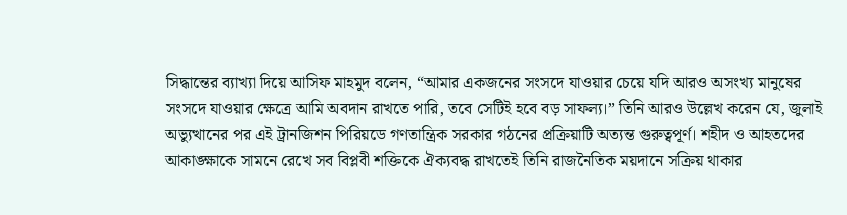সিদ্ধান্তের ব্যাখ্যা দিয়ে আসিফ মাহমুদ বলেন, “আমার একজনের সংসদে যাওয়ার চেয়ে যদি আরও অসংখ্য মানুষের সংসদে যাওয়ার ক্ষেত্রে আমি অবদান রাখতে পারি, তবে সেটিই হবে বড় সাফল্য।” তিনি আরও উল্লেখ করেন যে, জুলাই অভ্যুত্থানের পর এই ট্রানজিশন পিরিয়ডে গণতান্ত্রিক সরকার গঠনের প্রক্রিয়াটি অত্যন্ত গুরুত্বপূর্ণ। শহীদ ও আহতদের আকাঙ্ক্ষাকে সামনে রেখে সব বিপ্লবী শক্তিকে ঐক্যবদ্ধ রাখতেই তিনি রাজনৈতিক ময়দানে সক্রিয় থাকার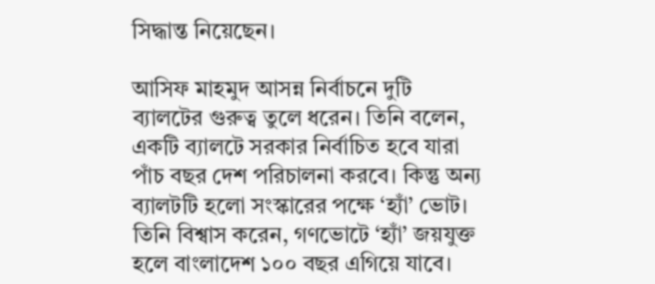সিদ্ধান্ত নিয়েছেন।

আসিফ মাহমুদ আসন্ন নির্বাচনে দুটি ব্যালটের গুরুত্ব তুলে ধরেন। তিনি বলেন, একটি ব্যালটে সরকার নির্বাচিত হবে যারা পাঁচ বছর দেশ পরিচালনা করবে। কিন্তু অন্য ব্যালটটি হলো সংস্কারের পক্ষে ‘হ্যাঁ’ ভোট। তিনি বিশ্বাস করেন, গণভোটে ‘হ্যাঁ’ জয়যুক্ত হলে বাংলাদেশ ১০০ বছর এগিয়ে যাবে।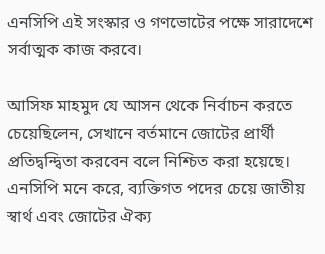এনসিপি এই সংস্কার ও গণভোটের পক্ষে সারাদেশে সর্বাত্মক কাজ করবে।

আসিফ মাহমুদ যে আসন থেকে নির্বাচন করতে চেয়েছিলেন, সেখানে বর্তমানে জোটের প্রার্থী প্রতিদ্বন্দ্বিতা করবেন বলে নিশ্চিত করা হয়েছে। এনসিপি মনে করে, ব্যক্তিগত পদের চেয়ে জাতীয় স্বার্থ এবং জোটের ঐক্য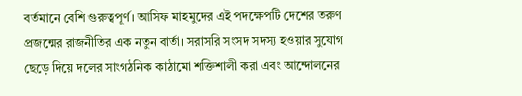বর্তমানে বেশি গুরুত্বপূর্ণ। আসিফ মাহমুদের এই পদক্ষেপটি দেশের তরুণ প্রজন্মের রাজনীতির এক নতুন বার্তা। সরাসরি সংসদ সদস্য হওয়ার সুযোগ ছেড়ে দিয়ে দলের সাংগঠনিক কাঠামো শক্তিশালী করা এবং আন্দোলনের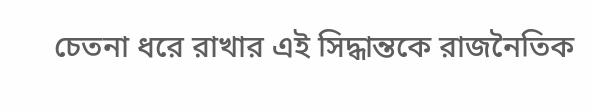চেতনা ধরে রাখার এই সিদ্ধান্তকে রাজনৈতিক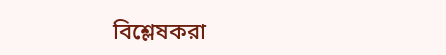বিশ্লেষকরা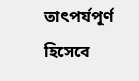তাৎপর্যপূর্ণ হিসেবে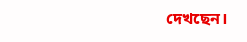দেখছেন।